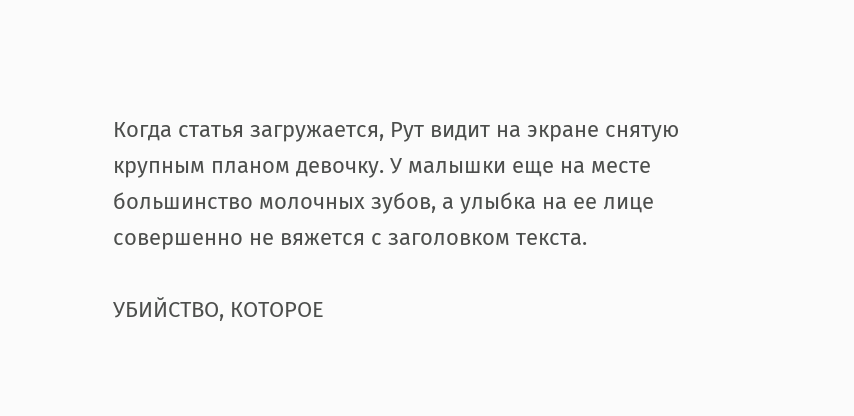Когда статья загружается, Рут видит на экране снятую крупным планом девочку. У малышки еще на месте большинство молочных зубов, а улыбка на ее лице совершенно не вяжется с заголовком текста.

УБИЙСТВО, КОТОРОЕ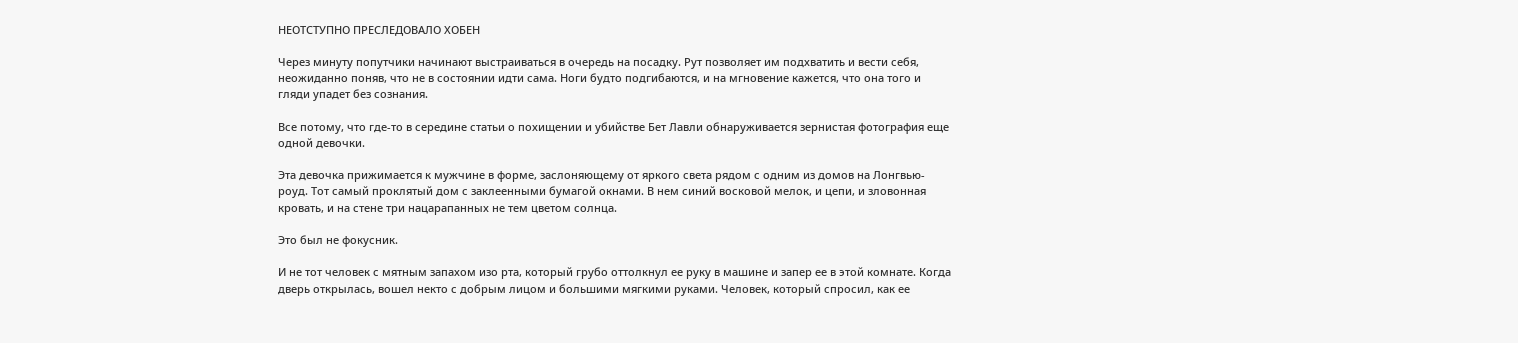НЕОТСТУПНО ПРЕСЛЕДОВАЛО ХОБЕН

Через минуту попутчики начинают выстраиваться в очередь на посадку. Рут позволяет им подхватить и вести себя, неожиданно поняв, что не в состоянии идти сама. Ноги будто подгибаются, и на мгновение кажется, что она того и гляди упадет без сознания.

Все потому, что где-то в середине статьи о похищении и убийстве Бет Лавли обнаруживается зернистая фотография еще одной девочки.

Эта девочка прижимается к мужчине в форме, заслоняющему от яркого света рядом с одним из домов на Лонгвью-роуд. Тот самый проклятый дом с заклеенными бумагой окнами. В нем синий восковой мелок, и цепи, и зловонная кровать, и на стене три нацарапанных не тем цветом солнца.

Это был не фокусник.

И не тот человек с мятным запахом изо рта, который грубо оттолкнул ее руку в машине и запер ее в этой комнате. Когда дверь открылась, вошел некто с добрым лицом и большими мягкими руками. Человек, который спросил, как ее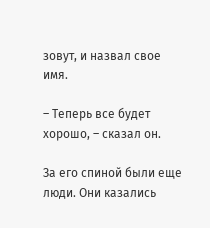зовут, и назвал свое имя.

– Теперь все будет хорошо, – сказал он.

За его спиной были еще люди. Они казались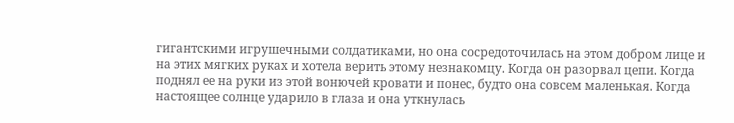гигантскими игрушечными солдатиками, но она сосредоточилась на этом добром лице и на этих мягких руках и хотела верить этому незнакомцу. Когда он разорвал цепи. Когда поднял ее на руки из этой вонючей кровати и понес, будто она совсем маленькая. Когда настоящее солнце ударило в глаза и она уткнулась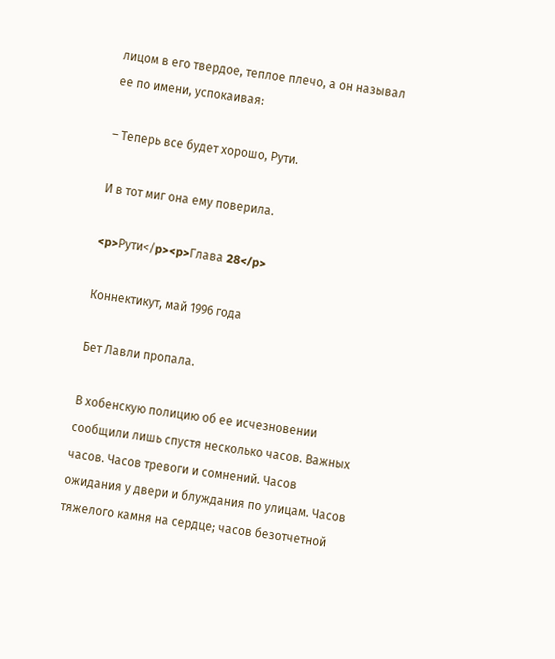лицом в его твердое, теплое плечо, а он называл ее по имени, успокаивая:

– Теперь все будет хорошо, Рути.

И в тот миг она ему поверила.

<p>Рути</p><p>Глава 28</p>

Коннектикут, май 1996 года

Бет Лавли пропала.

В хобенскую полицию об ее исчезновении сообщили лишь спустя несколько часов. Важных часов. Часов тревоги и сомнений. Часов ожидания у двери и блуждания по улицам. Часов тяжелого камня на сердце; часов безотчетной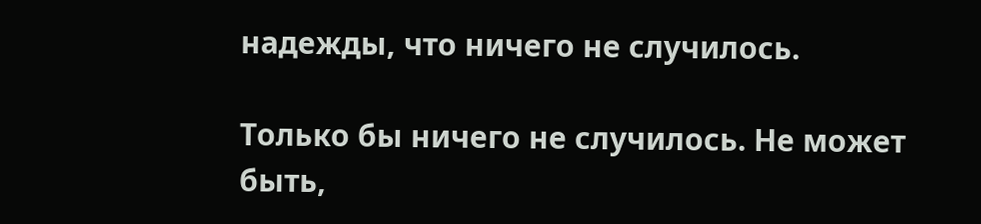надежды, что ничего не случилось.

Только бы ничего не случилось. Не может быть,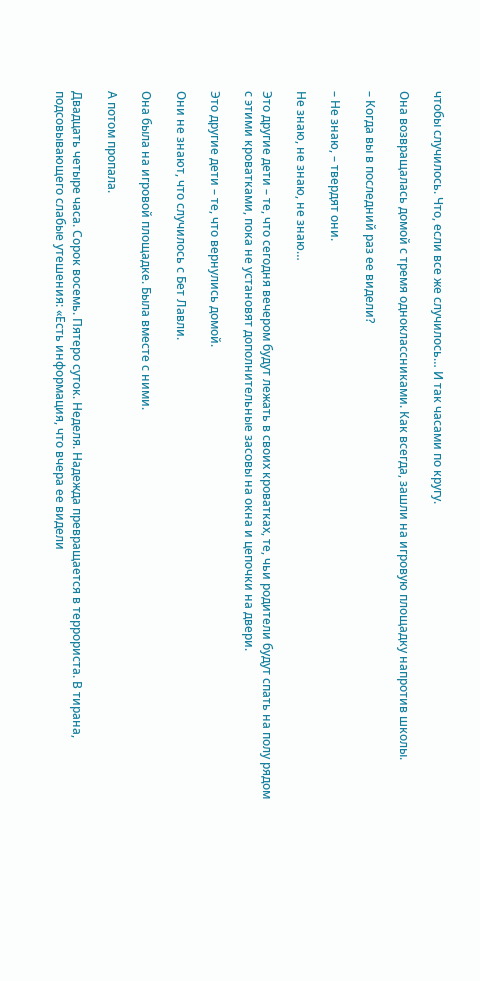чтобы случилось. Что, если все же случилось… И так часами по кругу.

Она возвращалась домой с тремя одноклассниками. Как всегда, зашли на игровую площадку напротив школы.

– Когда вы в последний раз ее видели?

– Не знаю, – твердят они.

Не знаю, не знаю, не знаю…

Это другие дети – те, что сегодня вечером будут лежать в своих кроватках, те, чьи родители будут спать на полу рядом с этими кроватками, пока не установят дополнительные засовы на окна и цепочки на двери.

Это другие дети – те, что вернулись домой.

Они не знают, что случилось с Бет Лавли.

Она была на игровой площадке. Была вместе с ними.

А потом пропала.

Двадцать четыре часа. Сорок восемь. Пятеро суток. Неделя. Надежда превращается в террориста. В тирана, подсовывающего слабые утешения: «Есть информация, что вчера ее видели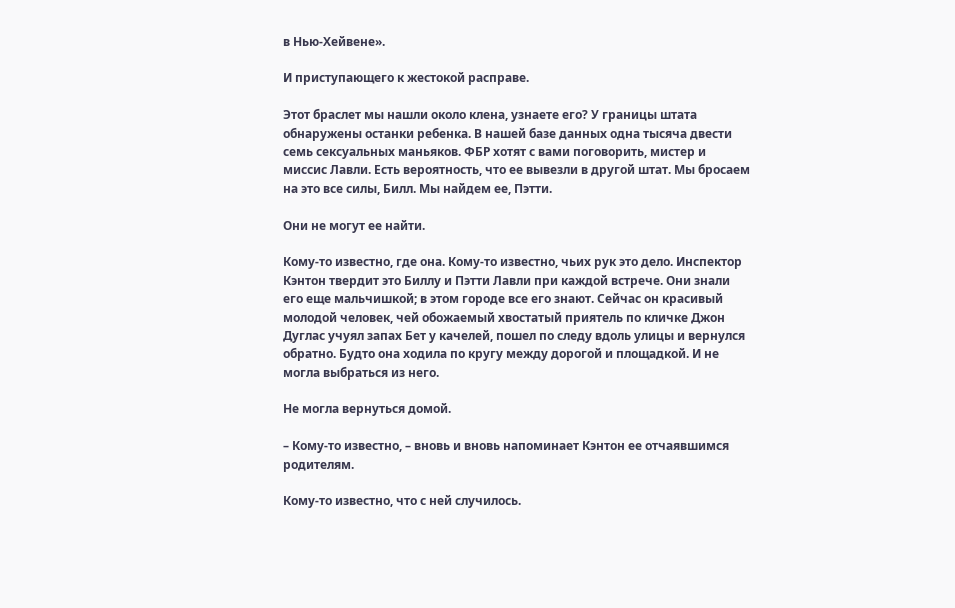в Нью-Хейвене».

И приступающего к жестокой расправе.

Этот браслет мы нашли около клена, узнаете его? У границы штата обнаружены останки ребенка. В нашей базе данных одна тысяча двести семь сексуальных маньяков. ФБР хотят с вами поговорить, мистер и миссис Лавли. Есть вероятность, что ее вывезли в другой штат. Мы бросаем на это все силы, Билл. Мы найдем ее, Пэтти.

Они не могут ее найти.

Кому-то известно, где она. Кому-то известно, чьих рук это дело. Инспектор Кэнтон твердит это Биллу и Пэтти Лавли при каждой встрече. Они знали его еще мальчишкой; в этом городе все его знают. Сейчас он красивый молодой человек, чей обожаемый хвостатый приятель по кличке Джон Дуглас учуял запах Бет у качелей, пошел по следу вдоль улицы и вернулся обратно. Будто она ходила по кругу между дорогой и площадкой. И не могла выбраться из него.

Не могла вернуться домой.

– Кому-то известно, – вновь и вновь напоминает Кэнтон ее отчаявшимся родителям.

Кому-то известно, что с ней случилось.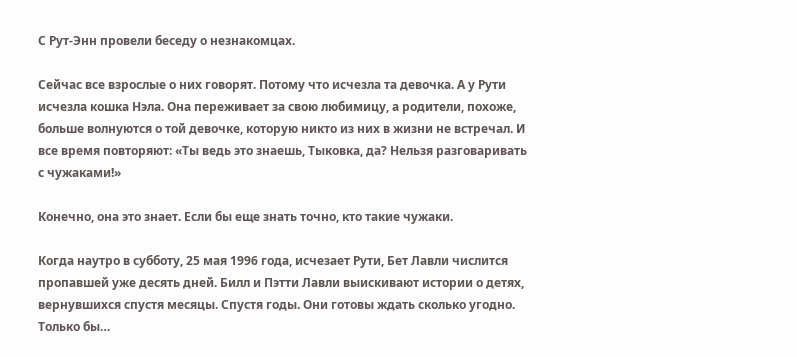С Рут-Энн провели беседу о незнакомцах.

Сейчас все взрослые о них говорят. Потому что исчезла та девочка. А у Рути исчезла кошка Нэла. Она переживает за свою любимицу, а родители, похоже, больше волнуются о той девочке, которую никто из них в жизни не встречал. И все время повторяют: «Ты ведь это знаешь, Тыковка, да? Нельзя разговаривать с чужаками!»

Конечно, она это знает. Если бы еще знать точно, кто такие чужаки.

Когда наутро в субботу, 25 мая 1996 года, исчезает Рути, Бет Лавли числится пропавшей уже десять дней. Билл и Пэтти Лавли выискивают истории о детях, вернувшихся спустя месяцы. Спустя годы. Они готовы ждать сколько угодно. Только бы…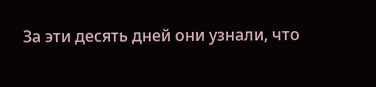За эти десять дней они узнали, что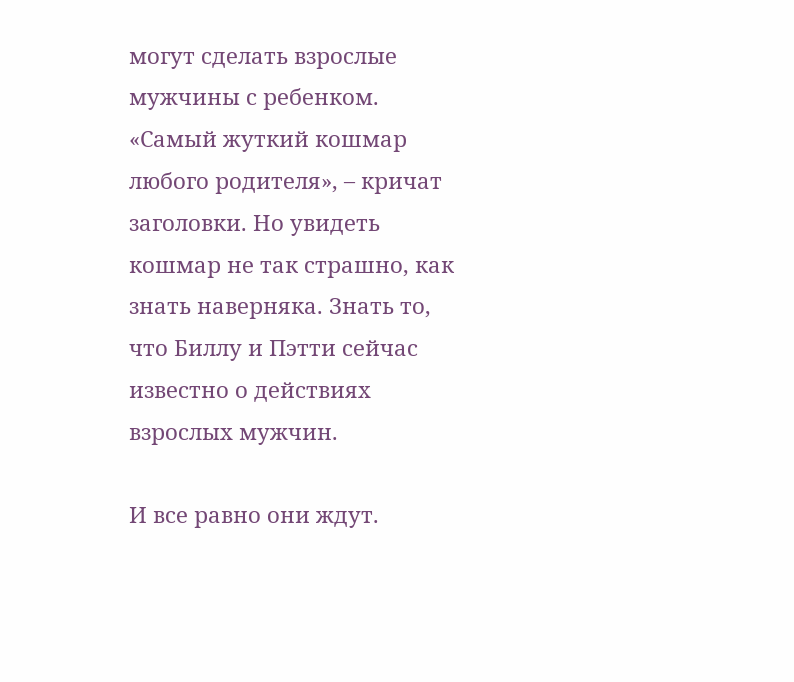могут сделать взрослые мужчины с ребенком. «Самый жуткий кошмар любого родителя», – кричат заголовки. Но увидеть кошмар не так страшно, как знать наверняка. Знать то, что Биллу и Пэтти сейчас известно о действиях взрослых мужчин.

И все равно они ждут.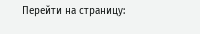Перейти на страницу: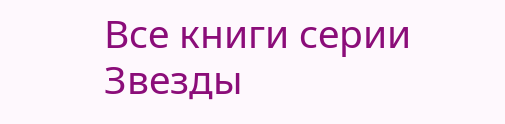Все книги серии Звезды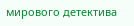мирового детектива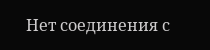Нет соединения с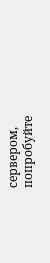сервером, попробуйте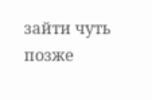зайти чуть позже